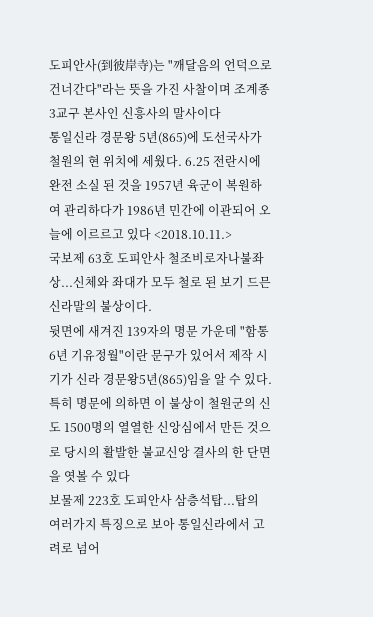도피안사(到彼岸寺)는 "깨달음의 언덕으로 건너간다"라는 뜻을 가진 사찰이며 조계종 3교구 본사인 신흥사의 말사이다
통일신라 경문왕 5년(865)에 도선국사가 철원의 현 위치에 세웠다. 6.25 전란시에 완전 소실 된 것을 1957년 육군이 복원하여 관리하다가 1986년 민간에 이관되어 오늘에 이르르고 있다 <2018.10.11.>
국보제 63호 도피안사 철조비로자나불좌상...신체와 좌대가 모두 철로 된 보기 드믄 신라말의 불상이다.
뒷면에 새겨진 139자의 명문 가운데 "함통6년 기유정월"이란 문구가 있어서 제작 시기가 신라 경문왕5년(865)임을 알 수 있다.
특히 명문에 의하면 이 불상이 철원군의 신도 1500명의 열열한 신앙심에서 만든 것으로 당시의 활발한 불교신앙 결사의 한 단면을 엿볼 수 있다
보물제 223호 도피안사 삼층석탑...탑의 여러가지 특징으로 보아 통일신라에서 고려로 넘어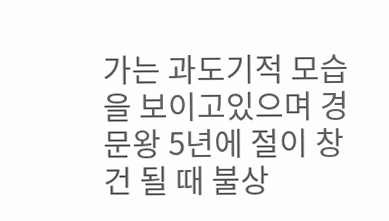가는 과도기적 모습을 보이고있으며 경문왕 5년에 절이 창건 될 때 불상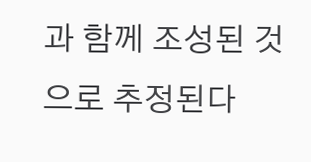과 함께 조성된 것으로 추정된다